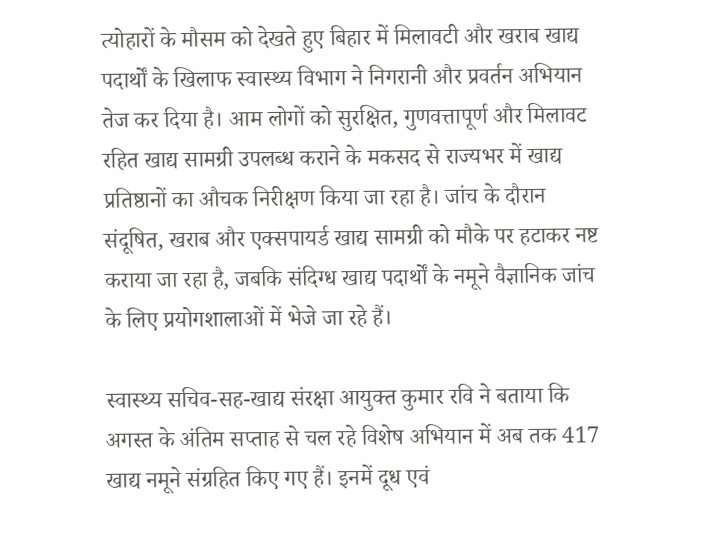त्योहारों के मौसम को देखते हुए बिहार में मिलावटी और खराब खाद्य पदार्थों के खिलाफ स्वास्थ्य विभाग ने निगरानी और प्रवर्तन अभियान तेज कर दिया है। आम लोगों को सुरक्षित, गुणवत्तापूर्ण और मिलावट रहित खाद्य सामग्री उपलब्ध कराने के मकसद से राज्यभर में खाद्य प्रतिष्ठानों का औचक निरीक्षण किया जा रहा है। जांच के दौरान संदूषित, खराब और एक्सपायर्ड खाद्य सामग्री को मौके पर हटाकर नष्ट कराया जा रहा है, जबकि संदिग्ध खाद्य पदार्थों के नमूने वैज्ञानिक जांच के लिए प्रयोगशालाओं में भेजे जा रहे हैं।

स्वास्थ्य सचिव-सह-खाद्य संरक्षा आयुक्त कुमार रवि ने बताया कि अगस्त के अंतिम सप्ताह से चल रहे विशेष अभियान में अब तक 417 खाद्य नमूने संग्रहित किए गए हैं। इनमें दूध एवं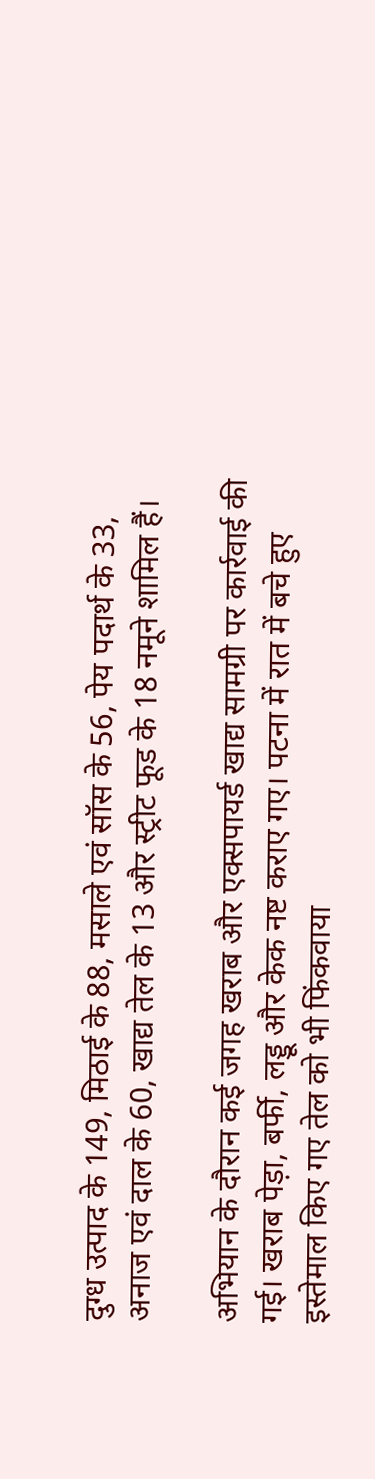दुग्ध उत्पाद के 149, मिठाई के 88, मसाले एवं सॉस के 56, पेय पदार्थ के 33, अनाज एवं दाल के 60, खाद्य तेल के 13 और स्ट्रीट फूड के 18 नमूने शामिल हैं।

अभियान के दौरान कई जगह खराब और एक्सपायर्ड खाद्य सामग्री पर कार्रवाई की गई। खराब पेड़ा, बर्फी, लड्डू और केक नष्ट कराए गए। पटना में रात में बचे हुए इस्तेमाल किए गए तेल को भी फिंकवाया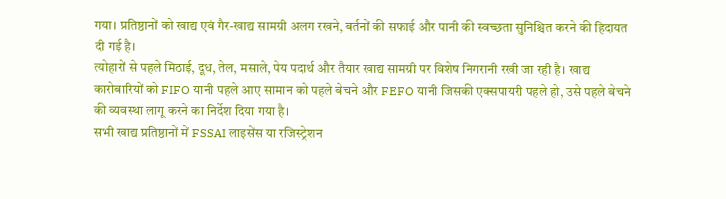गया। प्रतिष्ठानों को खाद्य एवं गैर-खाद्य सामग्री अलग रखने, बर्तनों की सफाई और पानी की स्वच्छता सुनिश्चित करने की हिदायत दी गई है।
त्योहारों से पहले मिठाई, दूध, तेल, मसाले, पेय पदार्थ और तैयार खाद्य सामग्री पर विशेष निगरानी रखी जा रही है। खाद्य कारोबारियों को FIFO यानी पहले आए सामान को पहले बेचने और FEFO यानी जिसकी एक्सपायरी पहले हो, उसे पहले बेचने की व्यवस्था लागू करने का निर्देश दिया गया है।
सभी खाद्य प्रतिष्ठानों में FSSAI लाइसेंस या रजिस्ट्रेशन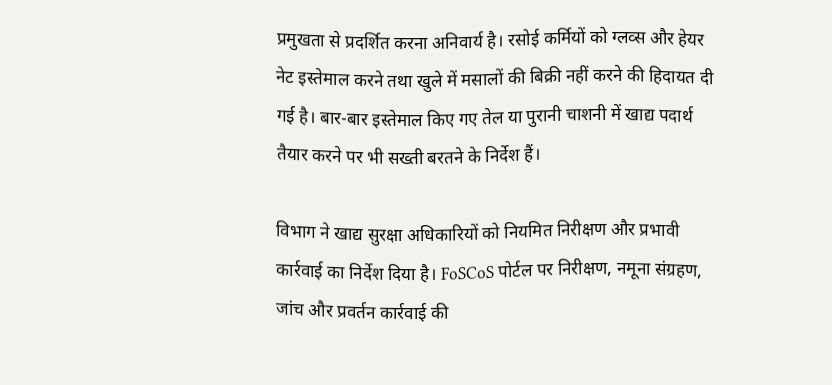प्रमुखता से प्रदर्शित करना अनिवार्य है। रसोई कर्मियों को ग्लव्स और हेयर नेट इस्तेमाल करने तथा खुले में मसालों की बिक्री नहीं करने की हिदायत दी गई है। बार-बार इस्तेमाल किए गए तेल या पुरानी चाशनी में खाद्य पदार्थ तैयार करने पर भी सख्ती बरतने के निर्देश हैं।

विभाग ने खाद्य सुरक्षा अधिकारियों को नियमित निरीक्षण और प्रभावी कार्रवाई का निर्देश दिया है। FoSCoS पोर्टल पर निरीक्षण, नमूना संग्रहण, जांच और प्रवर्तन कार्रवाई की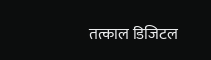तत्काल डिजिटल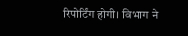रिपोर्टिंग होगी। विभाग ने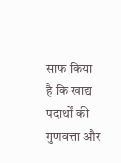साफ किया है कि खाद्य पदार्थों की गुणवत्ता और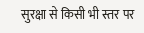सुरक्षा से किसी भी स्तर पर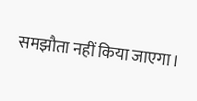समझौता नहीं किया जाएगा।